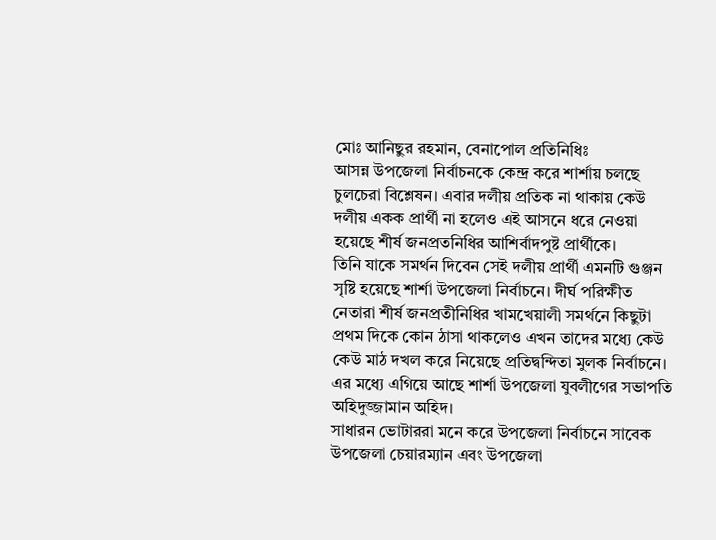মোঃ আনিছুর রহমান, বেনাপোল প্রতিনিধিঃ
আসন্ন উপজেলা নির্বাচনকে কেন্দ্র করে শার্শায় চলছে চুলচেরা বিশ্লেষন। এবার দলীয় প্রতিক না থাকায় কেউ দলীয় একক প্রার্থী না হলেও এই আসনে ধরে নেওয়া হয়েছে শীর্ষ জনপ্রতনিধির আশির্বাদপুষ্ট প্রার্থীকে।
তিনি যাকে সমর্থন দিবেন সেই দলীয় প্রার্থী এমনটি গুঞ্জন সৃষ্টি হয়েছে শার্শা উপজেলা নির্বাচনে। দীর্ঘ পরিক্ষীত নেতারা শীর্ষ জনপ্রতীনিধির খামখেয়ালী সমর্থনে কিছুটা প্রথম দিকে কোন ঠাসা থাকলেও এখন তাদের মধ্যে কেউ কেউ মাঠ দখল করে নিয়েছে প্রতিদ্বন্দিতা মুলক নির্বাচনে। এর মধ্যে এগিয়ে আছে শার্শা উপজেলা যুবলীগের সভাপতি অহিদুজ্জামান অহিদ।
সাধারন ভোটাররা মনে করে উপজেলা নির্বাচনে সাবেক উপজেলা চেয়ারম্যান এবং উপজেলা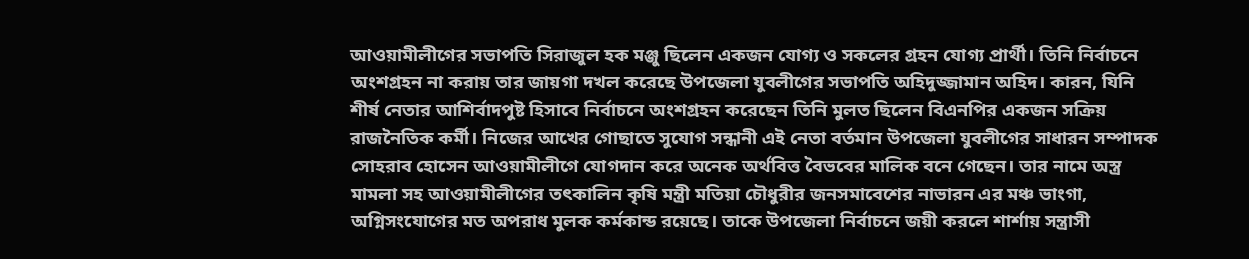আওয়ামীলীগের সভাপতি সিরাজুল হক মঞ্জু ছিলেন একজন যোগ্য ও সকলের গ্রহন যোগ্য প্রার্থী। তিনি নির্বাচনে অংশগ্রহন না করায় তার জায়গা দখল করেছে উপজেলা যুবলীগের সভাপতি অহিদুজ্জামান অহিদ। কারন, যিনি শীর্ষ নেতার আশির্বাদপুষ্ট হিসাবে নির্বাচনে অংশগ্রহন করেছেন তিনি মুলত ছিলেন বিএনপির একজন সক্রিয় রাজনৈতিক কর্মী। নিজের আখের গোছাতে সুযোগ সন্ধানী এই নেতা বর্তমান উপজেলা যুবলীগের সাধারন সম্পাদক সোহরাব হোসেন আওয়ামীলীগে যোগদান করে অনেক অর্থবিত্ত বৈভবের মালিক বনে গেছেন। তার নামে অস্ত্র মামলা সহ আওয়ামীলীগের তৎকালিন কৃষি মন্ত্রী মতিয়া চৌধুরীর জনসমাবেশের নাভারন এর মঞ্চ ভাংগা, অগ্নিসংযোগের মত অপরাধ মুলক কর্মকান্ড রয়েছে। তাকে উপজেলা নির্বাচনে জয়ী করলে শার্শায় সন্ত্রাসী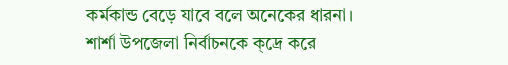কর্মকান্ড বেড়ে যাবে বলে অনেকের ধারনা।
শার্শা উপজেলা নির্বাচনকে ক্দ্রে করে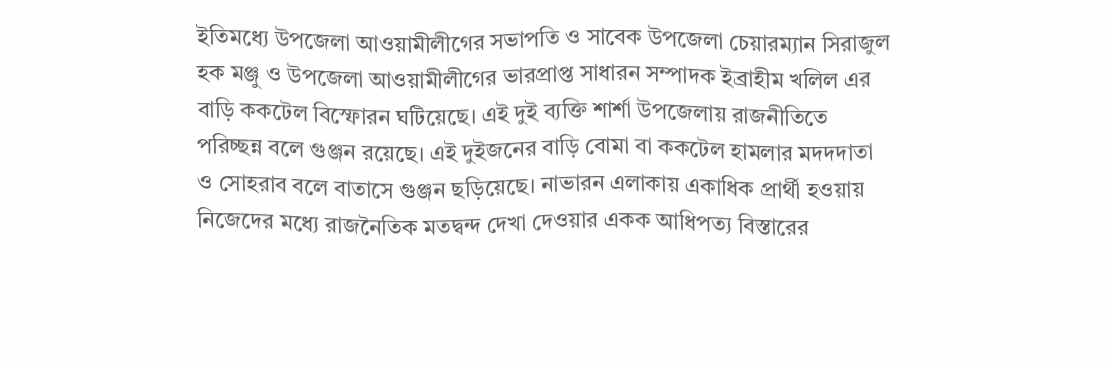ইতিমধ্যে উপজেলা আওয়ামীলীগের সভাপতি ও সাবেক উপজেলা চেয়ারম্যান সিরাজুল হক মঞ্জু ও উপজেলা আওয়ামীলীগের ভারপ্রাপ্ত সাধারন সম্পাদক ইব্রাহীম খলিল এর বাড়ি ককটেল বিস্ফোরন ঘটিয়েছে। এই দুই ব্যক্তি শার্শা উপজেলায় রাজনীতিতে পরিচ্ছন্ন বলে গুঞ্জন রয়েছে। এই দুইজনের বাড়ি বোমা বা ককটেল হামলার মদদদাতা ও সোহরাব বলে বাতাসে গুঞ্জন ছড়িয়েছে। নাভারন এলাকায় একাধিক প্রার্থী হওয়ায় নিজেদের মধ্যে রাজনৈতিক মতদ্বন্দ দেখা দেওয়ার একক আধিপত্য বিস্তারের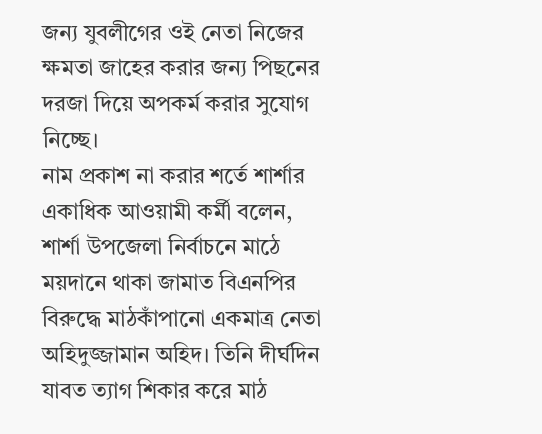জন্য যুবলীগের ওই নেতা নিজের ক্ষমতা জাহের করার জন্য পিছনের দরজা দিয়ে অপকর্ম করার সুযোগ নিচ্ছে।
নাম প্রকাশ না করার শর্তে শার্শার একাধিক আওয়ামী কর্মী বলেন, শার্শা উপজেলা নির্বাচনে মাঠে ময়দানে থাকা জামাত বিএনপির বিরুদ্ধে মাঠকাঁপানো একমাত্র নেতা অহিদুজ্জামান অহিদ। তিনি দীর্ঘদিন যাবত ত্যাগ শিকার করে মাঠ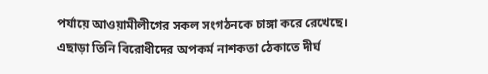পর্যায়ে আওয়ামীলীগের সকল সংগঠনকে চাঙ্গা করে রেখেছে। এছাড়া তিনি বিরোধীদের অপকর্ম নাশকতা ঠেকাতে দীর্ঘ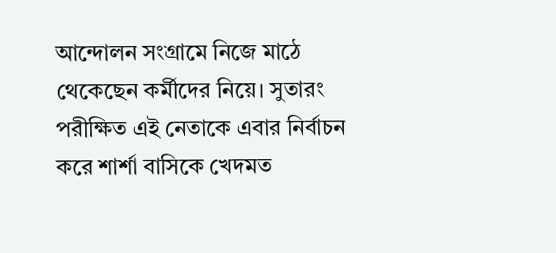আন্দোলন সংগ্রামে নিজে মাঠে থেকেছেন কর্মীদের নিয়ে। সুতারং পরীক্ষিত এই নেতাকে এবার নির্বাচন করে শার্শা বাসিকে খেদমত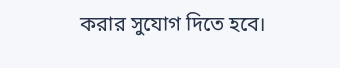করার সুযোগ দিতে হবে।